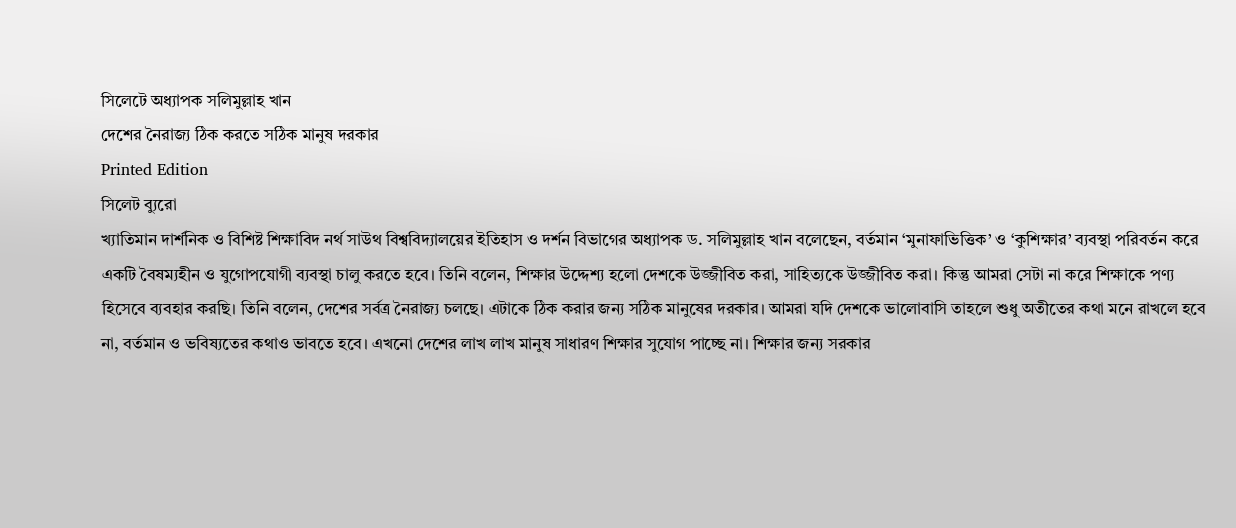সিলেটে অধ্যাপক সলিমুল্লাহ খান
দেশের নৈরাজ্য ঠিক করতে সঠিক মানুষ দরকার
Printed Edition
সিলেট ব্যুরো
খ্যাতিমান দার্শনিক ও বিশিষ্ট শিক্ষাবিদ নর্থ সাউথ বিশ্ববিদ্যালয়ের ইতিহাস ও দর্শন বিভাগের অধ্যাপক ড. সলিমুল্লাহ খান বলেছেন, বর্তমান ‘মুনাফাভিত্তিক’ ও ‘কুশিক্ষার’ ব্যবস্থা পরিবর্তন করে একটি বৈষম্যহীন ও যুগোপযোগী ব্যবস্থা চালু করতে হবে। তিনি বলেন, শিক্ষার উদ্দেশ্য হলো দেশকে উজ্জীবিত করা, সাহিত্যকে উজ্জীবিত করা। কিন্তু আমরা সেটা না করে শিক্ষাকে পণ্য হিসেবে ব্যবহার করছি। তিনি বলেন, দেশের সর্বত্র নৈরাজ্য চলছে। এটাকে ঠিক করার জন্য সঠিক মানুষের দরকার। আমরা যদি দেশকে ভালোবাসি তাহলে শুধু অতীতের কথা মনে রাখলে হবে না, বর্তমান ও ভবিষ্যতের কথাও ভাবতে হবে। এখনো দেশের লাখ লাখ মানুষ সাধারণ শিক্ষার সুযোগ পাচ্ছে না। শিক্ষার জন্য সরকার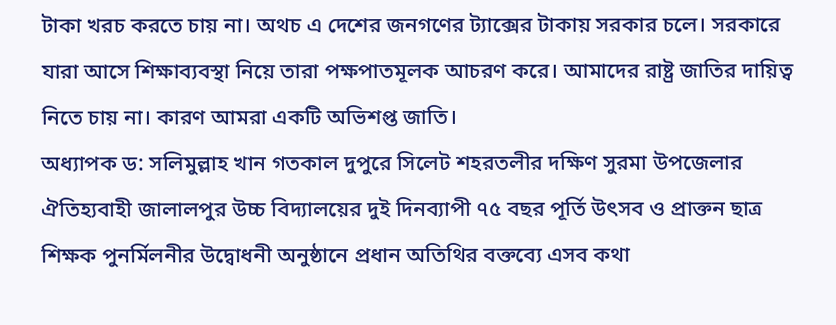টাকা খরচ করতে চায় না। অথচ এ দেশের জনগণের ট্যাক্সের টাকায় সরকার চলে। সরকারে যারা আসে শিক্ষাব্যবস্থা নিয়ে তারা পক্ষপাতমূলক আচরণ করে। আমাদের রাষ্ট্র জাতির দায়িত্ব নিতে চায় না। কারণ আমরা একটি অভিশপ্ত জাতি।
অধ্যাপক ড: সলিমুল্লাহ খান গতকাল দুপুরে সিলেট শহরতলীর দক্ষিণ সুরমা উপজেলার ঐতিহ্যবাহী জালালপুর উচ্চ বিদ্যালয়ের দুই দিনব্যাপী ৭৫ বছর পূর্তি উৎসব ও প্রাক্তন ছাত্র শিক্ষক পুনর্মিলনীর উদ্বোধনী অনুষ্ঠানে প্রধান অতিথির বক্তব্যে এসব কথা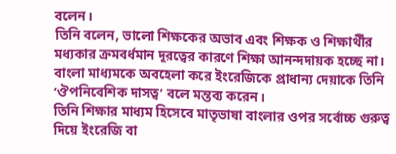বলেন।
তিনি বলেন, ভালো শিক্ষকের অভাব এবং শিক্ষক ও শিক্ষার্থীর মধ্যকার ক্রমবর্ধমান দূরত্বের কারণে শিক্ষা আনন্দদায়ক হচ্ছে না। বাংলা মাধ্যমকে অবহেলা করে ইংরেজিকে প্রাধান্য দেয়াকে তিনি ‘ঔপনিবেশিক দাসত্ব’ বলে মন্তব্য করেন।
তিনি শিক্ষার মাধ্যম হিসেবে মাতৃভাষা বাংলার ওপর সর্বোচ্চ গুরুত্ব দিয়ে ইংরেজি বা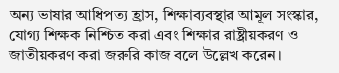অন্য ভাষার আধিপত্য হ্রাস, শিক্ষাব্যবস্থার আমূল সংস্কার, যোগ্য শিক্ষক নিশ্চিত করা এবং শিক্ষার রাষ্ট্রীয়করণ ও জাতীয়করণ করা জরুরি কাজ বলে উল্লেখ করেন।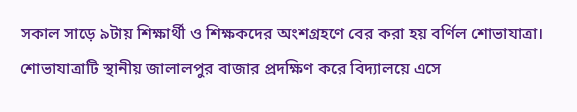সকাল সাড়ে ৯টায় শিক্ষার্থী ও শিক্ষকদের অংশগ্রহণে বের করা হয় বর্ণিল শোভাযাত্রা। শোভাযাত্রাটি স্থানীয় জালালপুর বাজার প্রদক্ষিণ করে বিদ্যালয়ে এসে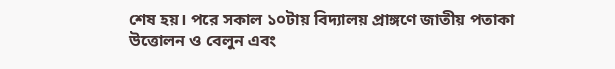শেষ হয়। পরে সকাল ১০টায় বিদ্যালয় প্রাঙ্গণে জাতীয় পতাকা উত্তোলন ও বেলুন এবং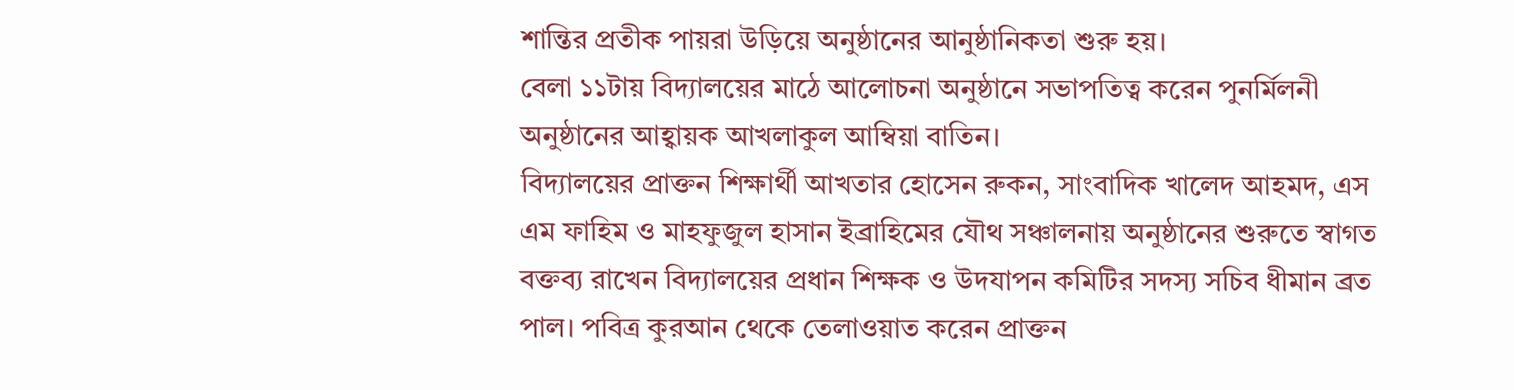শান্তির প্রতীক পায়রা উড়িয়ে অনুষ্ঠানের আনুষ্ঠানিকতা শুরু হয়।
বেলা ১১টায় বিদ্যালয়ের মাঠে আলোচনা অনুষ্ঠানে সভাপতিত্ব করেন পুনর্মিলনী অনুষ্ঠানের আহ্বায়ক আখলাকুল আম্বিয়া বাতিন।
বিদ্যালয়ের প্রাক্তন শিক্ষার্থী আখতার হোসেন রুকন, সাংবাদিক খালেদ আহমদ, এস এম ফাহিম ও মাহফুজুল হাসান ইব্রাহিমের যৌথ সঞ্চালনায় অনুষ্ঠানের শুরুতে স্বাগত বক্তব্য রাখেন বিদ্যালয়ের প্রধান শিক্ষক ও উদযাপন কমিটির সদস্য সচিব ধীমান ব্রত পাল। পবিত্র কুরআন থেকে তেলাওয়াত করেন প্রাক্তন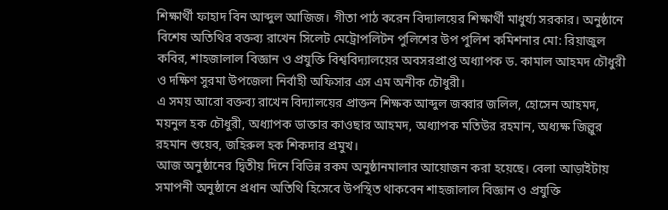শিক্ষার্থী ফাহাদ বিন আব্দুল আজিজ। গীতা পাঠ করেন বিদ্যালয়ের শিক্ষার্থী মাধুর্য্য সরকার। অনুষ্ঠানে বিশেষ অতিথির বক্তব্য রাখেন সিলেট মেট্রোপলিটন পুলিশের উপ পুলিশ কমিশনার মো: রিয়াজুল কবির, শাহজালাল বিজ্ঞান ও প্রযুক্তি বিশ্ববিদ্যালয়ের অবসরপ্রাপ্ত অধ্যাপক ড. কামাল আহমদ চৌধুরী ও দক্ষিণ সুরমা উপজেলা নির্বাহী অফিসার এস এম অনীক চৌধুরী।
এ সময় আরো বক্তব্য রাখেন বিদ্যালয়ের প্রাক্তন শিক্ষক আব্দুল জব্বার জলিল, হোসেন আহমদ, ময়নুল হক চৌধুরী, অধ্যাপক ডাক্তার কাওছার আহমদ, অধ্যাপক মতিউর রহমান, অধ্যক্ষ জিল্লুর রহমান শুয়েব, জহিরুল হক শিকদার প্রমুখ।
আজ অনুষ্ঠানের দ্বিতীয় দিনে বিভিন্ন রকম অনুষ্ঠানমালার আয়োজন করা হয়েছে। বেলা আড়াইটায় সমাপনী অনুষ্ঠানে প্রধান অতিথি হিসেবে উপস্থিত থাকবেন শাহজালাল বিজ্ঞান ও প্রযুক্তি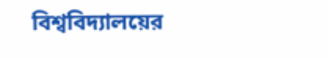বিশ্ববিদ্যালয়ের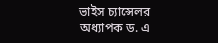ভাইস চ্যান্সেলর অধ্যাপক ড. এ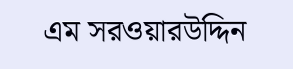এম সরওয়ারউদ্দিন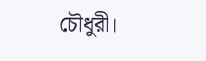চৌধুরী।